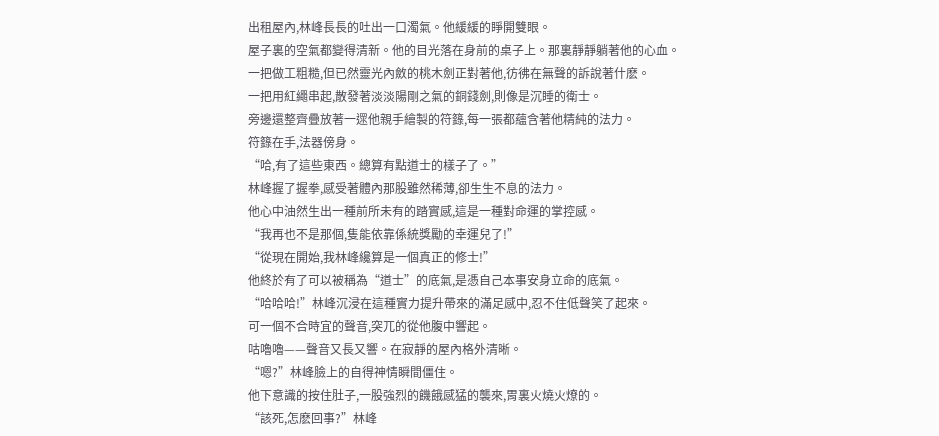出租屋內,林峰長長的吐出一口濁氣。他緩緩的睜開雙眼。
屋子裏的空氣都變得清新。他的目光落在身前的桌子上。那裏靜靜躺著他的心血。
一把做工粗糙,但已然靈光內斂的桃木劍正對著他,彷彿在無聲的訴說著什麽。
一把用紅繩串起,散發著淡淡陽剛之氣的銅錢劍,則像是沉睡的衛士。
旁邊還整齊疊放著一遝他親手繪製的符籙,每一張都蘊含著他精純的法力。
符籙在手,法器傍身。
“哈,有了這些東西。總算有點道士的樣子了。”
林峰握了握拳,感受著體內那股雖然稀薄,卻生生不息的法力。
他心中油然生出一種前所未有的踏實感,這是一種對命運的掌控感。
“我再也不是那個,隻能依靠係統獎勵的幸運兒了!”
“從現在開始,我林峰纔算是一個真正的修士!”
他終於有了可以被稱為“道士”的底氣,是憑自己本事安身立命的底氣。
“哈哈哈!”林峰沉浸在這種實力提升帶來的滿足感中,忍不住低聲笑了起來。
可一個不合時宜的聲音,突兀的從他腹中響起。
咕嚕嚕——聲音又長又響。在寂靜的屋內格外清晰。
“嗯?”林峰臉上的自得神情瞬間僵住。
他下意識的按住肚子,一股強烈的饑餓感猛的襲來,胃裏火燒火燎的。
“該死,怎麽回事?”林峰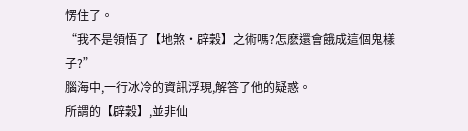愣住了。
“我不是領悟了【地煞·辟穀】之術嗎?怎麽還會餓成這個鬼樣子?”
腦海中,一行冰冷的資訊浮現,解答了他的疑惑。
所謂的【辟穀】,並非仙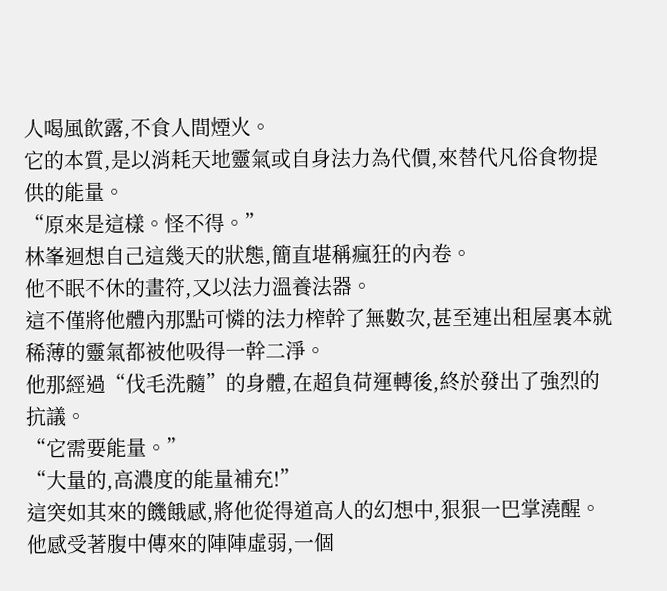人喝風飲露,不食人間煙火。
它的本質,是以消耗天地靈氣或自身法力為代價,來替代凡俗食物提供的能量。
“原來是這樣。怪不得。”
林峯迴想自己這幾天的狀態,簡直堪稱瘋狂的內卷。
他不眠不休的畫符,又以法力溫養法器。
這不僅將他體內那點可憐的法力榨幹了無數次,甚至連出租屋裏本就稀薄的靈氣都被他吸得一幹二淨。
他那經過“伐毛洗髓”的身體,在超負荷運轉後,終於發出了強烈的抗議。
“它需要能量。”
“大量的,高濃度的能量補充!”
這突如其來的饑餓感,將他從得道高人的幻想中,狠狠一巴掌澆醒。
他感受著腹中傳來的陣陣虛弱,一個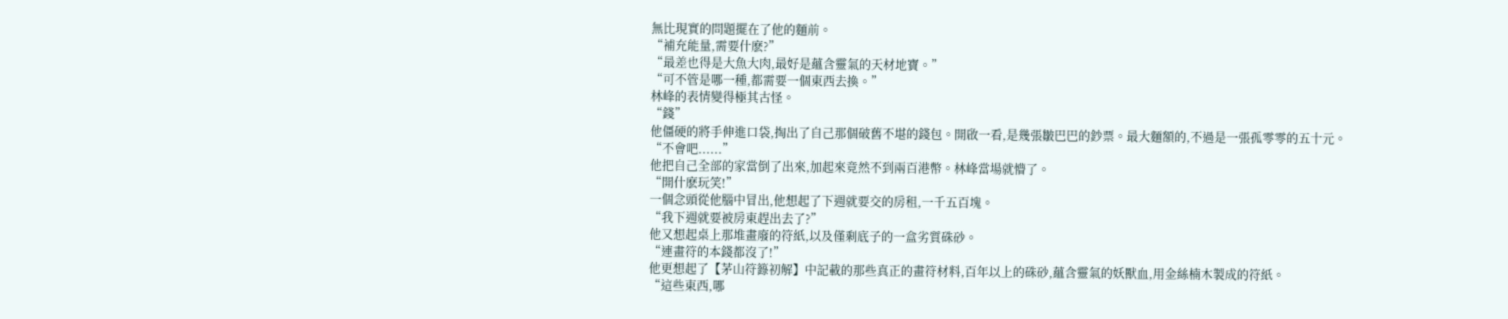無比現實的問題擺在了他的麵前。
“補充能量,需要什麽?”
“最差也得是大魚大肉,最好是蘊含靈氣的天材地寶。”
“可不管是哪一種,都需要一個東西去換。”
林峰的表情變得極其古怪。
“錢”
他僵硬的將手伸進口袋,掏出了自己那個破舊不堪的錢包。開啟一看,是幾張皺巴巴的鈔票。最大麵額的,不過是一張孤零零的五十元。
“不會吧......”
他把自己全部的家當倒了出來,加起來竟然不到兩百港幣。林峰當場就懵了。
“開什麽玩笑!”
一個念頭從他腦中冒出,他想起了下週就要交的房租,一千五百塊。
“我下週就要被房東趕出去了?”
他又想起桌上那堆畫廢的符紙,以及僅剩底子的一盒劣質硃砂。
“連畫符的本錢都沒了!”
他更想起了【茅山符籙初解】中記載的那些真正的畫符材料,百年以上的硃砂,蘊含靈氣的妖獸血,用金絲楠木製成的符紙。
“這些東西,哪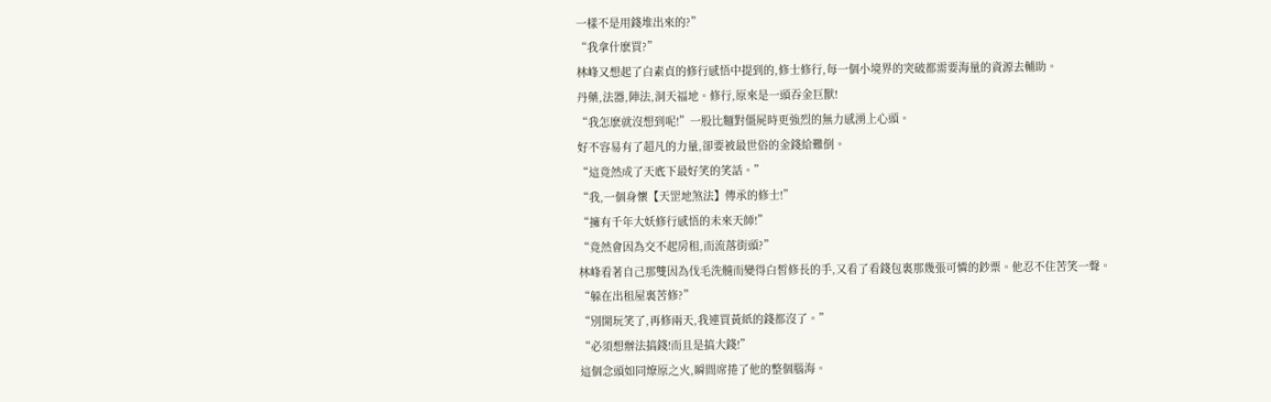一樣不是用錢堆出來的?”
“我拿什麽買?”
林峰又想起了白素貞的修行感悟中提到的,修士修行,每一個小境界的突破都需要海量的資源去輔助。
丹藥,法器,陣法,洞天福地。修行,原來是一頭吞金巨獸!
“我怎麽就沒想到呢!”一股比麵對僵屍時更強烈的無力感湧上心頭。
好不容易有了超凡的力量,卻要被最世俗的金錢給難倒。
“這竟然成了天底下最好笑的笑話。”
“我,一個身懷【天罡地煞法】傳承的修士!”
“擁有千年大妖修行感悟的未來天師!”
“竟然會因為交不起房租,而流落街頭?”
林峰看著自己那雙因為伐毛洗髓而變得白皙修長的手,又看了看錢包裏那幾張可憐的鈔票。他忍不住苦笑一聲。
“躲在出租屋裏苦修?”
“別開玩笑了,再修兩天,我連買黃紙的錢都沒了。”
“必須想辦法搞錢!而且是搞大錢!”
這個念頭如同燎原之火,瞬間席捲了他的整個腦海。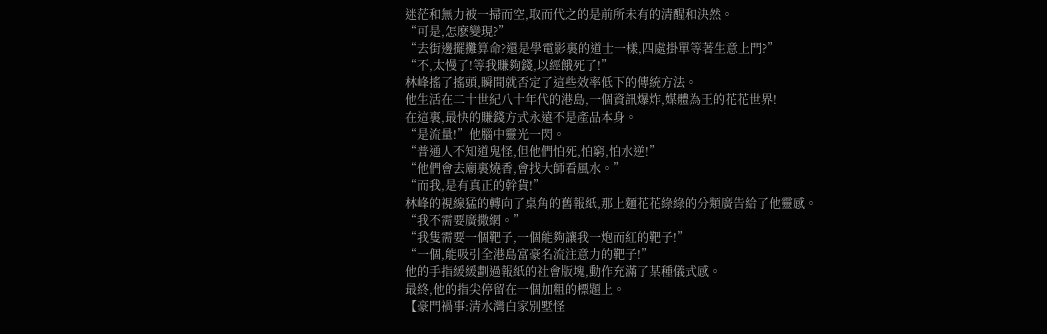迷茫和無力被一掃而空,取而代之的是前所未有的清醒和決然。
“可是,怎麽變現?”
“去街邊擺攤算命?還是學電影裏的道士一樣,四處掛單等著生意上門?”
“不,太慢了!等我賺夠錢,以經餓死了!”
林峰搖了搖頭,瞬間就否定了這些效率低下的傳統方法。
他生活在二十世紀八十年代的港島,一個資訊爆炸,媒體為王的花花世界!
在這裏,最快的賺錢方式永遠不是產品本身。
“是流量!”他腦中靈光一閃。
“普通人不知道鬼怪,但他們怕死,怕窮,怕水逆!”
“他們會去廟裏燒香,會找大師看風水。”
“而我,是有真正的幹貨!”
林峰的視線猛的轉向了桌角的舊報紙,那上麵花花綠綠的分類廣告給了他靈感。
“我不需要廣撒網。”
“我隻需要一個靶子,一個能夠讓我一炮而紅的靶子!”
“一個,能吸引全港島富豪名流注意力的靶子!”
他的手指緩緩劃過報紙的社會版塊,動作充滿了某種儀式感。
最終,他的指尖停留在一個加粗的標題上。
【豪門禍事:清水灣白家別墅怪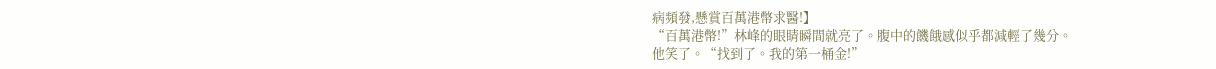病頻發,懸賞百萬港幣求醫!】
“百萬港幣!”林峰的眼睛瞬間就亮了。腹中的饑餓感似乎都減輕了幾分。
他笑了。“找到了。我的第一桶金!”